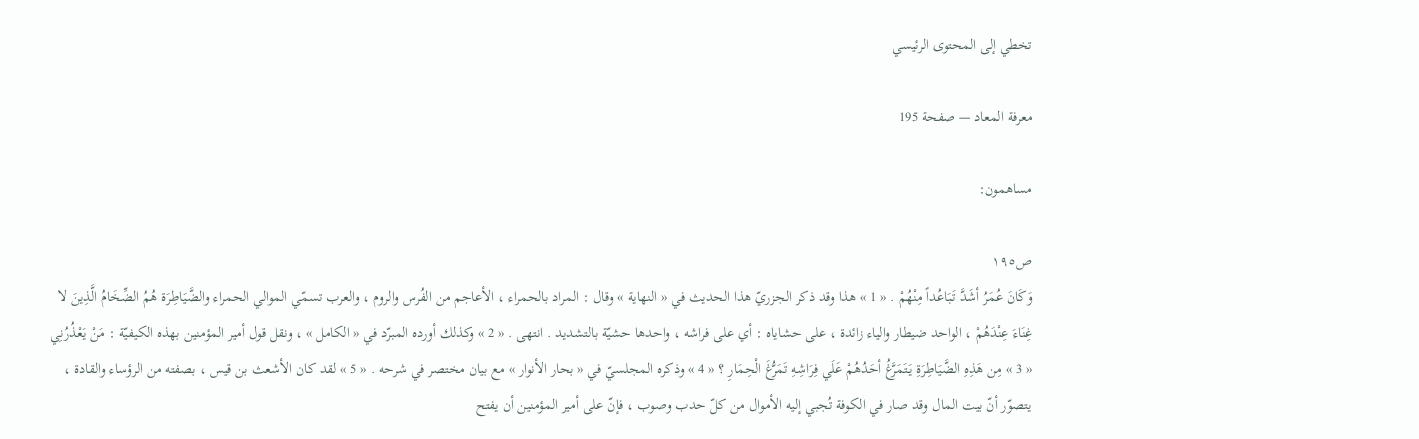تخطي إلى المحتوى الرئيسي

معرفة المعاد — صفحة 195

مساهمون:

ص١٩٥
وَكَانَ عُمَرُ أشَدَّ تَبَاعُداً مِنْهُمْ . « 1 » هذا وقد ذكر الجزريّ هذا الحديث في « النهاية » وقال : المراد بالحمراء ، الأعاجم من الفُرس والروم ، والعرب تسمّي الموالي الحمراء والضَّيَاطِرَة هُمُ الضِّخَامُ الَّذِينَ لا غِنَاءَ عِنْدَهُمْ ، الواحد ضيطار والياء زائدة ، على حشاياه : أي على فراشه ، واحدها حشيّة بالتشديد . انتهى . « 2 » وكذلك أورده المبرّد في « الكامل » ، ونقل قول أمير المؤمنين بهذه الكيفيّة : مَنْ يَعْذُرُنِي « 3 » مِن هَذِهِ الضَّيَاطِرَةِ يَتَمَرَّغُ أحَدُهُمْ عَلَي فِرَاشِهِ تَمَرُّغَ الْحِمَارِ ؟ « 4 » وذكره المجلسيّ في « بحار الأنوار » مع بيان مختصر في شرحه . « 5 » لقد كان الأشعث بن قيس ، بصفته من الرؤساء والقادة ، يتصوّر أنّ بيت المال وقد صار في الكوفة تُجبي إليه الأموال من كلّ حدب وصوب ، فإنّ على أمير المؤمنين أن يفتح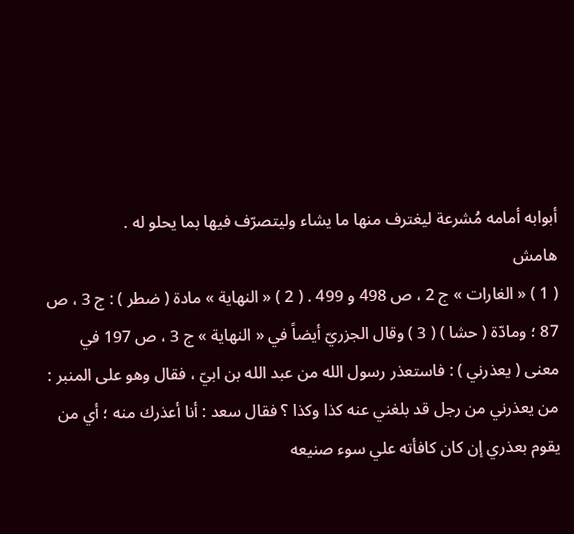أبوابه أمامه مُشرعة ليغترف منها ما يشاء وليتصرّف فيها بما يحلو له .
هامش
( 1 ) « الغارات » ج 2 ، ص 498 و 499 . ( 2 ) « النهاية » مادة ( ضطر ) : ج 3 ، ص 87 ؛ ومادّة ( حشا ) ( 3 ) وقال الجزريّ أيضاً في « النهاية » ج 3 ، ص 197 في معنى ( يعذرني ) : فاستعذر رسول الله من عبد الله بن ابيّ ، فقال وهو على المنبر : من يعذرني من رجل قد بلغني عنه كذا وكذا ؟ فقال سعد : أنا أعذرك منه ؛ أي من يقوم بعذري إن كان كافأته علي سوء صنيعه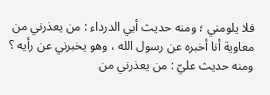فلا يلومني ؛ ومنه حديث أبي الدرداء : من يعذرني من معاوية أنا أخبره عن رسول الله ، وهو يخبرني عن رأيه ؟ ومنه حديث عليّ : من يعذرني من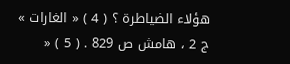هؤلاء الضياطرة ؟ ( 4 ) « الغارات » ج 2 ، هامش ص 829 . ( 5 ) «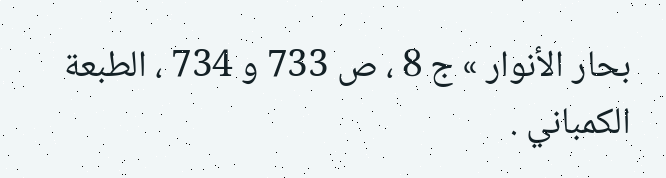بحار الأنوار » ج 8 ، ص 733 و 734 ، الطبعة الكمباني .